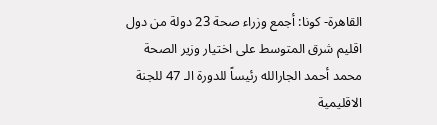القاهرة- كونا: أجمع وزراء صحة 23 دولة من دول اقليم شرق المتوسط على اختيار وزير الصحة محمد أحمد الجارالله رئيساً للدورة الـ 47 للجنة الاقليمية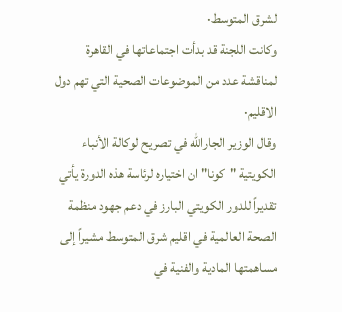لشرق المتوسط·
وكانت اللجنة قد بدأت اجتماعاتها في القاهرة لمناقشة عدد من الموضوعات الصحية التي تهم دول الاقليم·
وقال الوزير الجارالله في تصريح لوكالة الأنباء الكويتية "كونا" ان اختياره لرئاسة هذه الدورة يأتي تقديراً للدور الكويتي البارز في دعم جهود منظمة الصحة العالمية في اقليم شرق المتوسط مشيراً إلى مساهمتها المادية والفنية في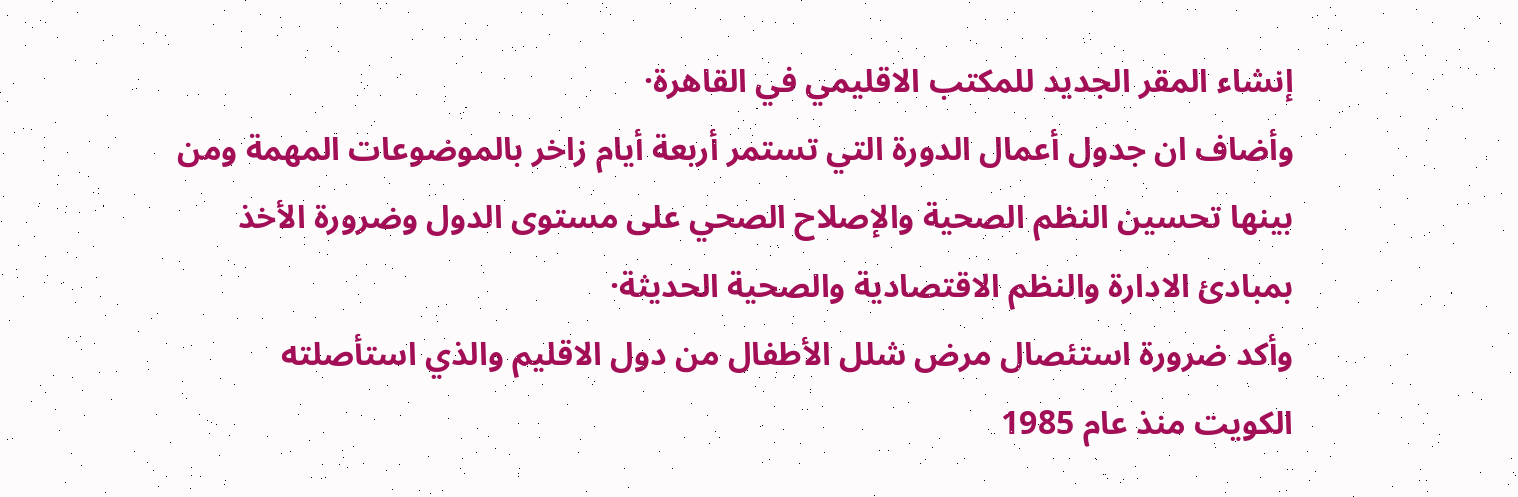إنشاء المقر الجديد للمكتب الاقليمي في القاهرة·
وأضاف ان جدول أعمال الدورة التي تستمر أربعة أيام زاخر بالموضوعات المهمة ومن بينها تحسين النظم الصحية والإصلاح الصحي على مستوى الدول وضرورة الأخذ بمبادئ الادارة والنظم الاقتصادية والصحية الحديثة·
وأكد ضرورة استئصال مرض شلل الأطفال من دول الاقليم والذي استأصلته الكويت منذ عام 1985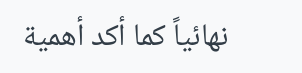نهائياً كما أكد أهمية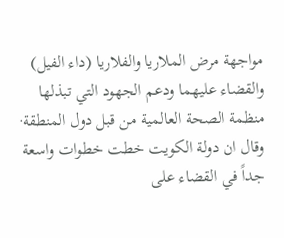مواجهة مرض الملاريا والفلاريا (داء الفيل) والقضاء عليهما ودعم الجهود التي تبذلها منظمة الصحة العالمية من قبل دول المنطقة·
وقال ان دولة الكويت خطت خطوات واسعة جداً في القضاء على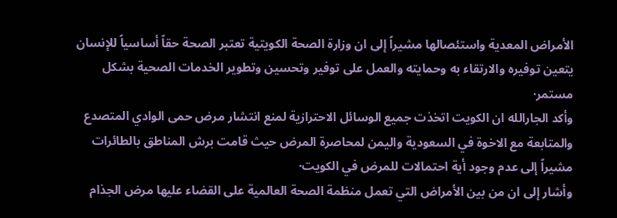الأمراض المعدية واستئصالها مشيراً إلى ان وزارة الصحة الكويتية تعتبر الصحة حقاً أساسياً للإنسان يتعين توفيره والارتقاء به وحمايته والعمل على توفير وتحسين وتطوير الخدمات الصحية بشكل مستمر·
وأكد الجارالله ان الكويت اتخذت جميع الوسائل الاحترازية لمنع انتشار مرض حمى الوادي المتصدع والمتابعة مع الاخوة في السعودية واليمن لمحاصرة المرض حيث قامت برش المناطق بالطائرات مشيراً إلى عدم وجود أية احتمالات للمرض في الكويت·
وأشار إلى ان من بين الأمراض التي تعمل منظمة الصحة العالمية على القضاء عليها مرض الجذام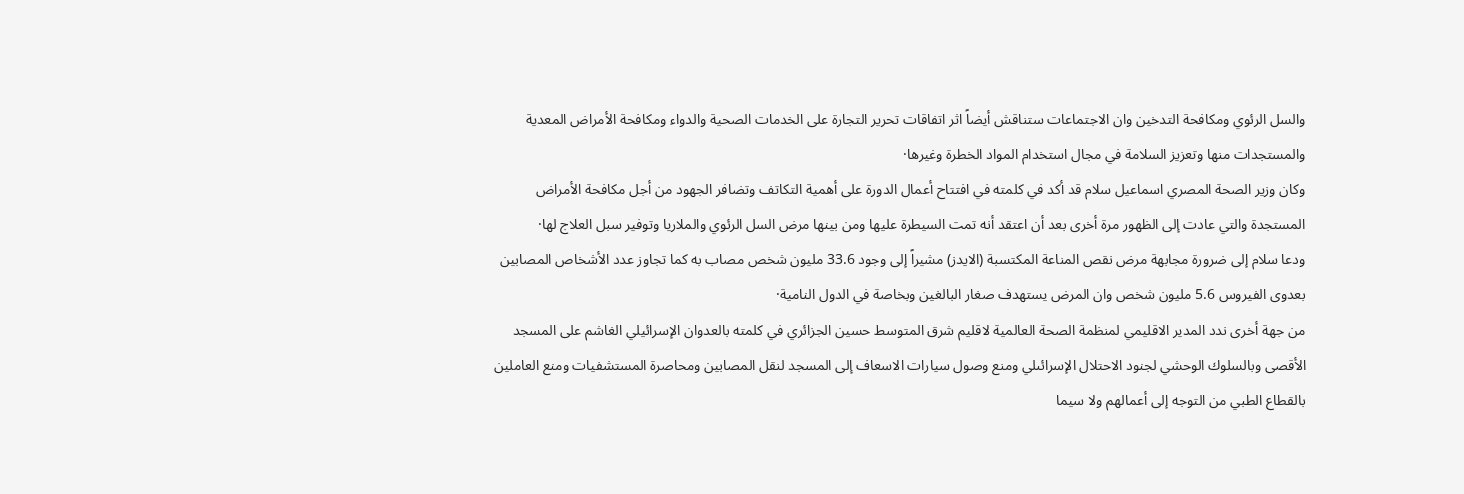والسل الرئوي ومكافحة التدخين وان الاجتماعات ستناقش أيضاً اثر اتفاقات تحرير التجارة على الخدمات الصحية والدواء ومكافحة الأمراض المعدية والمستجدات منها وتعزيز السلامة في مجال استخدام المواد الخطرة وغيرها·
وكان وزير الصحة المصري اسماعيل سلام قد أكد في كلمته في افتتاح أعمال الدورة على أهمية التكاتف وتضافر الجهود من أجل مكافحة الأمراض المستجدة والتي عادت إلى الظهور مرة أخرى بعد أن اعتقد أنه تمت السيطرة عليها ومن بينها مرض السل الرئوي والملاريا وتوفير سبل العلاج لها·
ودعا سلام إلى ضرورة مجابهة مرض نقص المناعة المكتسبة (الايدز) مشيراً إلى وجود 33.6 مليون شخص مصاب به كما تجاوز عدد الأشخاص المصابين بعدوى الفيروس 5.6 مليون شخص وان المرض يستهدف صغار البالغين وبخاصة في الدول النامية·
من جهة أخرى ندد المدير الاقليمي لمنظمة الصحة العالمية لاقليم شرق المتوسط حسين الجزائري في كلمته بالعدوان الإسرائيلي الغاشم على المسجد الأقصى وبالسلوك الوحشي لجنود الاحتلال الإسرائىلي ومنع وصول سيارات الاسعاف إلى المسجد لنقل المصابين ومحاصرة المستشفيات ومنع العاملين بالقطاع الطبي من التوجه إلى أعمالهم ولا سيما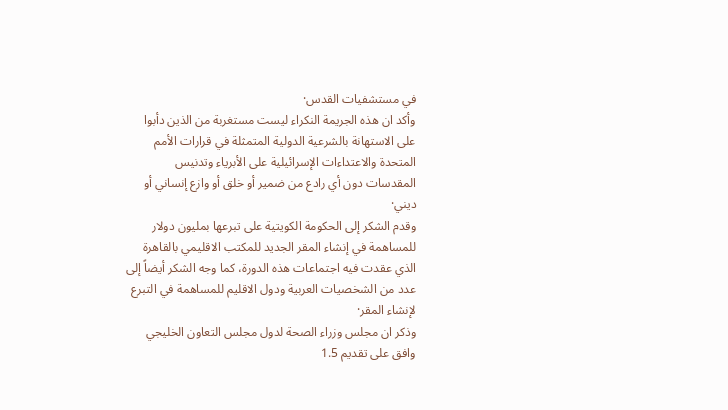في مستشفيات القدس·
وأكد ان هذه الجريمة النكراء ليست مستغربة من الذين دأبوا على الاستهانة بالشرعية الدولية المتمثلة في قرارات الأمم المتحدة والاعتداءات الإسرائيلية على الأبرياء وتدنيس المقدسات دون أي رادع من ضمير أو خلق أو وازع إنساني أو ديني·
وقدم الشكر إلى الحكومة الكويتية على تبرعها بمليون دولار للمساهمة في إنشاء المقر الجديد للمكتب الاقليمي بالقاهرة الذي عقدت فيه اجتماعات هذه الدورة، كما وجه الشكر أيضاً إلى عدد من الشخصيات العربية ودول الاقليم للمساهمة في التبرع لإنشاء المقر·
وذكر ان مجلس وزراء الصحة لدول مجلس التعاون الخليجي وافق على تقديم 1.5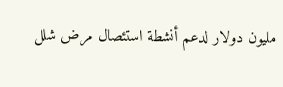مليون دولار لدعم أنشطة استئصال مرض شلل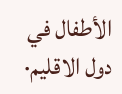الأطفال في دول الاقليم·